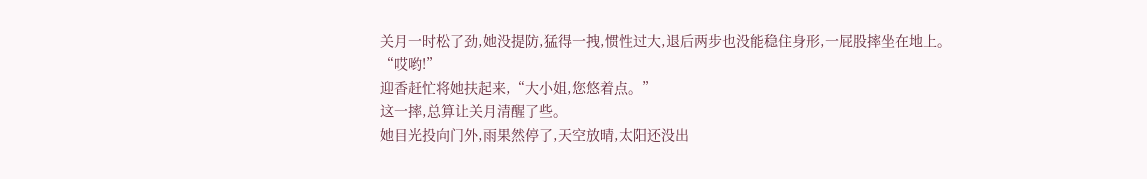关月一时松了劲,她没提防,猛得一拽,惯性过大,退后两步也没能稳住身形,一屁股摔坐在地上。
“哎哟!”
迎香赶忙将她扶起来,“大小姐,您悠着点。”
这一摔,总算让关月清醒了些。
她目光投向门外,雨果然停了,天空放晴,太阳还没出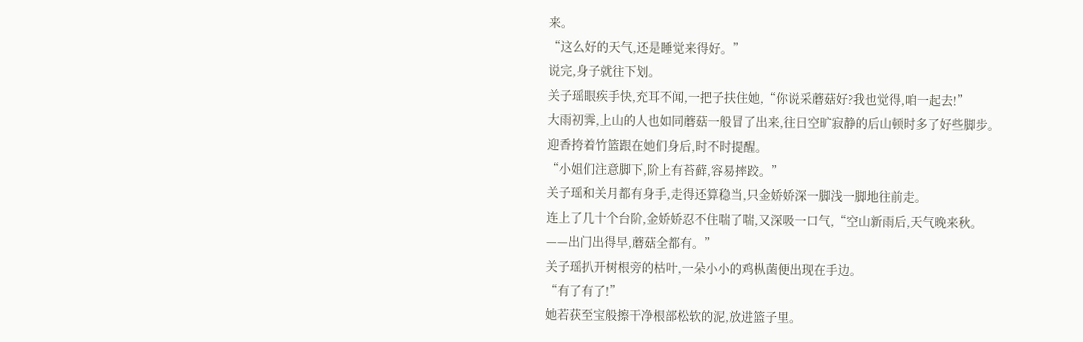来。
“这么好的天气,还是睡觉来得好。”
说完,身子就往下划。
关子瑶眼疾手快,充耳不闻,一把子扶住她,“你说采蘑菇好?我也觉得,咱一起去!”
大雨初霁,上山的人也如同蘑菇一般冒了出来,往日空旷寂静的后山顿时多了好些脚步。
迎香挎着竹篮跟在她们身后,时不时提醒。
“小姐们注意脚下,阶上有苔藓,容易摔跤。”
关子瑶和关月都有身手,走得还算稳当,只金娇娇深一脚浅一脚地往前走。
连上了几十个台阶,金娇娇忍不住喘了喘,又深吸一口气,“空山新雨后,天气晚来秋。
——出门出得早,蘑菇全都有。”
关子瑶扒开树根旁的枯叶,一朵小小的鸡枞菌便出现在手边。
“有了有了!”
她若获至宝般擦干净根部松软的泥,放进篮子里。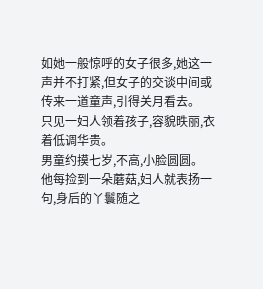如她一般惊呼的女子很多,她这一声并不打紧,但女子的交谈中间或传来一道童声,引得关月看去。
只见一妇人领着孩子,容貌昳丽,衣着低调华贵。
男童约摸七岁,不高,小脸圆圆。
他每捡到一朵蘑菇,妇人就表扬一句,身后的丫鬟随之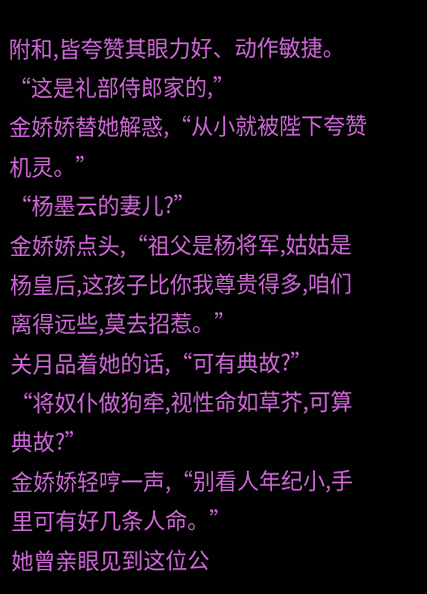附和,皆夸赞其眼力好、动作敏捷。
“这是礼部侍郎家的,”
金娇娇替她解惑,“从小就被陛下夸赞机灵。”
“杨墨云的妻儿?”
金娇娇点头,“祖父是杨将军,姑姑是杨皇后,这孩子比你我尊贵得多,咱们离得远些,莫去招惹。”
关月品着她的话,“可有典故?”
“将奴仆做狗牵,视性命如草芥,可算典故?”
金娇娇轻哼一声,“别看人年纪小,手里可有好几条人命。”
她曾亲眼见到这位公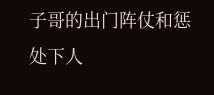子哥的出门阵仗和惩处下人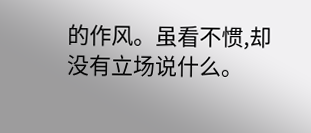的作风。虽看不惯,却没有立场说什么。